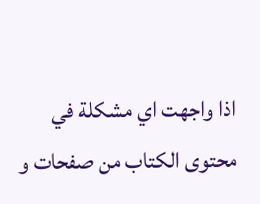اذا واجهت اي مشكلة في محتوى الكتاب من صفحات و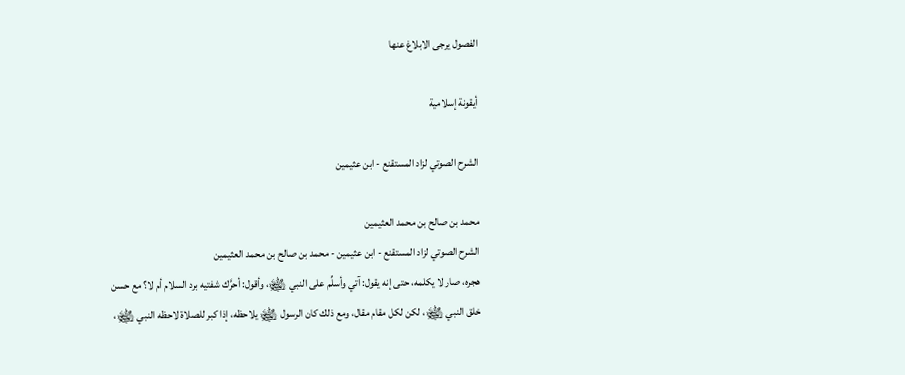الفصول يرجى الابلاغ عنها

أيقونة إسلامية

الشرح الصوتي لزاد المستقنع - ابن عثيمين

محمد بن صالح بن محمد العثيمين
الشرح الصوتي لزاد المستقنع - ابن عثيمين - محمد بن صالح بن محمد العثيمين
هجره، صار لا يكلمه، حتى إنه يقول: آتي وأسلِّم على النبي ﵊، وأقول: أحرَّك شفتيه برد السلام أم لا؟ مع حسن خلق النبي ﵊، لكن لكل مقام مقال، ومع ذلك كان الرسول ﵊ يلاحظه، إذا كبر للصلاة لاحظه النبي ﵊،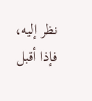نظر إليه، فإذا أقبل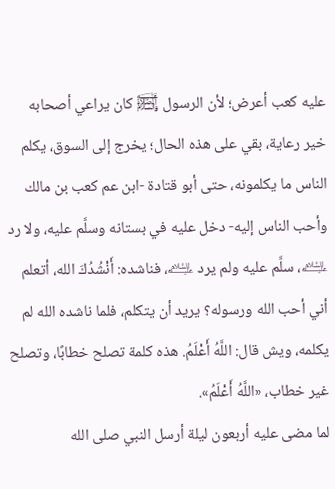عليه كعب أعرض؛ لأن الرسول ﵊ كان يراعي أصحابه خير رعاية، بقي على هذه الحال؛ يخرج إلى السوق، يكلم الناس ما يكلمونه، حتى أبو قتادة -ابن عم كعب بن مالك وأحب الناس إليه- دخل عليه في بستانه وسلَّم عليه، ولا رد ﵇، سلَّم عليه ولم يرد ﵇، فناشده: أَنْشُدُكَ الله، أتعلم أني أحب الله ورسوله؟ يريد أن يتكلم، فلما ناشده الله لم يكلمه، ويش قال: اللَّهُ أَعْلَمُ. هذه كلمة تصلح خطابًا، وتصلح غير خطاب، «اللَّهُ أَعْلَمُ».
لما مضى عليه أربعون ليلة أرسل النبي صلى الله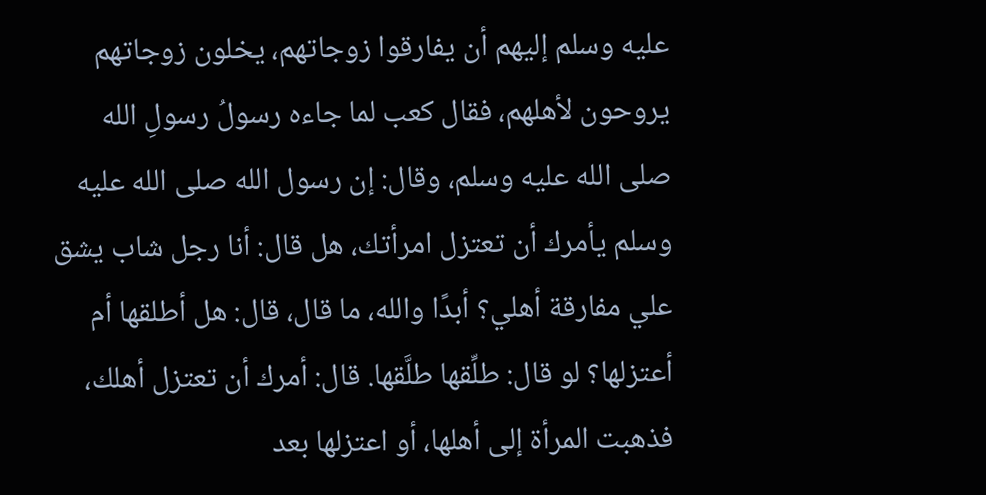عليه وسلم إليهم أن يفارقوا زوجاتهم، يخلون زوجاتهم يروحون لأهلهم، فقال كعب لما جاءه رسولُ رسولِ الله صلى الله عليه وسلم، وقال: إن رسول الله صلى الله عليه وسلم يأمرك أن تعتزل امرأتك، هل قال: أنا رجل شاب يشق علي مفارقة أهلي؟ أبدًا والله، ما قال، قال: هل أطلقها أم أعتزلها؟ لو قال: طلِّقها طلَّقها. قال: أمرك أن تعتزل أهلك، فذهبت المرأة إلى أهلها، أو اعتزلها بعد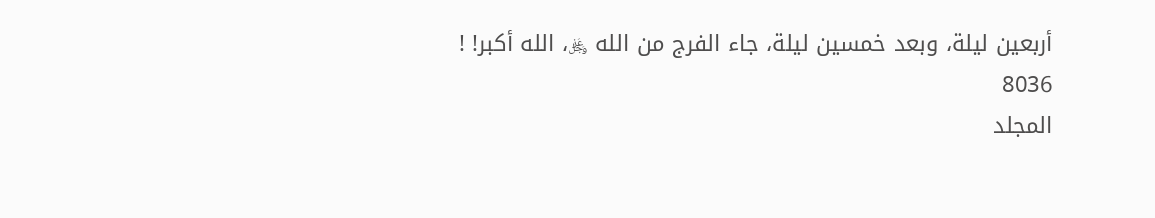أربعين ليلة، وبعد خمسين ليلة، جاء الفرج من الله ﷿، الله أكبر! !
8036
المجلد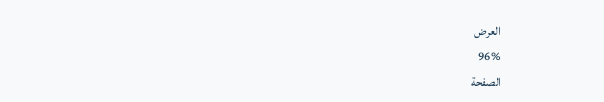العرض
96%
الصفحة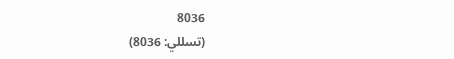8036
(تسللي: 8036)